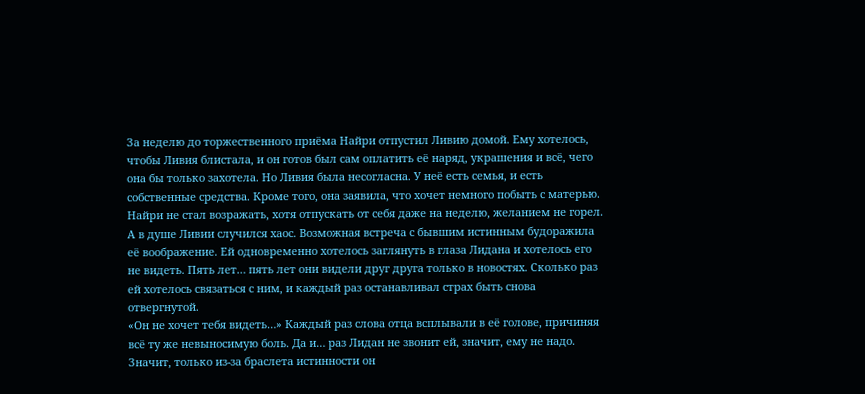За неделю до торжественного приёма Найри отпустил Ливию домой. Ему хотелось, чтобы Ливия блистала, и он готов был сам оплатить её наряд, украшения и всё, чего она бы только захотела. Но Ливия была несогласна. У неё есть семья, и есть собственные средства. Кроме того, она заявила, что хочет немного побыть с матерью. Найри не стал возражать, хотя отпускать от себя даже на неделю, желанием не горел.
А в душе Ливии случился хаос. Возможная встреча с бывшим истинным будоражила её воображение. Ей одновременно хотелось заглянуть в глаза Лидана и хотелось его не видеть. Пять лет… пять лет они видели друг друга только в новостях. Сколько раз ей хотелось связаться с ним, и каждый раз останавливал страх быть снова отвергнутой.
«Он не хочет тебя видеть…» Каждый раз слова отца всплывали в её голове, причиняя всё ту же невыносимую боль. Да и… раз Лидан не звонит ей, значит, ему не надо. Значит, только из-за браслета истинности он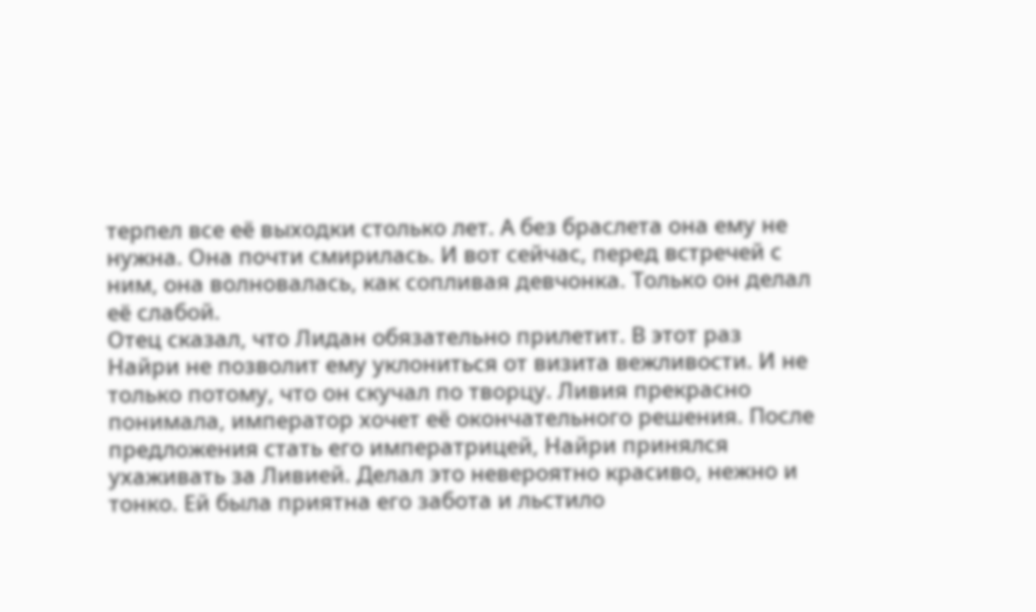терпел все её выходки столько лет. А без браслета она ему не нужна. Она почти смирилась. И вот сейчас, перед встречей с ним, она волновалась, как сопливая девчонка. Только он делал её слабой.
Отец сказал, что Лидан обязательно прилетит. В этот раз Найри не позволит ему уклониться от визита вежливости. И не только потому, что он скучал по творцу. Ливия прекрасно понимала, император хочет её окончательного решения. После предложения стать его императрицей, Найри принялся ухаживать за Ливией. Делал это невероятно красиво, нежно и тонко. Ей была приятна его забота и льстило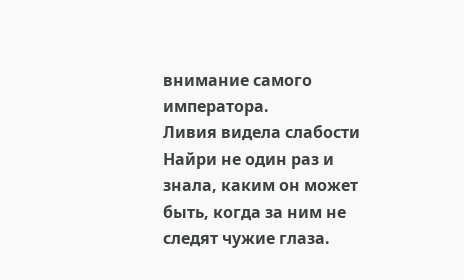внимание самого императора.
Ливия видела слабости Найри не один раз и знала, каким он может быть, когда за ним не следят чужие глаза.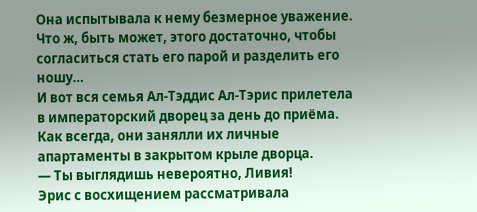Она испытывала к нему безмерное уважение. Что ж, быть может, этого достаточно, чтобы согласиться стать его парой и разделить его ношу…
И вот вся семья Ал-Тэддис Ал-Тэрис прилетела в императорский дворец за день до приёма. Как всегда, они занялли их личные апартаменты в закрытом крыле дворца.
— Ты выглядишь невероятно, Ливия!
Эрис с восхищением рассматривала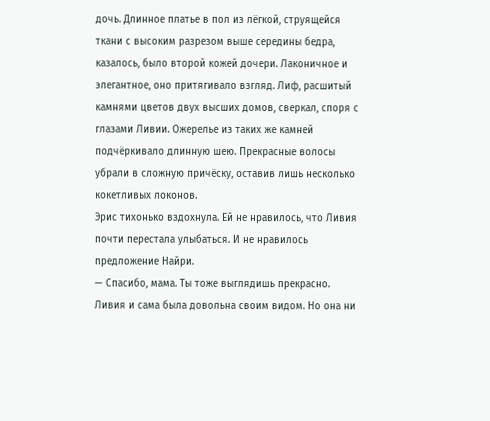дочь. Длинное платье в пол из лёгкой, струящейся ткани с высоким разрезом выше середины бедра, казалось, было второй кожей дочери. Лаконичное и элегантное, оно притягивало взгляд. Лиф, расшитый камнями цветов двух высших домов, сверкал, споря с глазами Ливии. Ожерелье из таких же камней подчёркивало длинную шею. Прекрасные волосы убрали в сложную причёску, оставив лишь несколько кокетливых локонов.
Эрис тихонько вздохнула. Ей не нравилось, что Ливия почти перестала улыбаться. И не нравилось предложение Найри.
— Спасибо, мама. Ты тоже выглядишь прекрасно.
Ливия и сама была довольна своим видом. Но она ни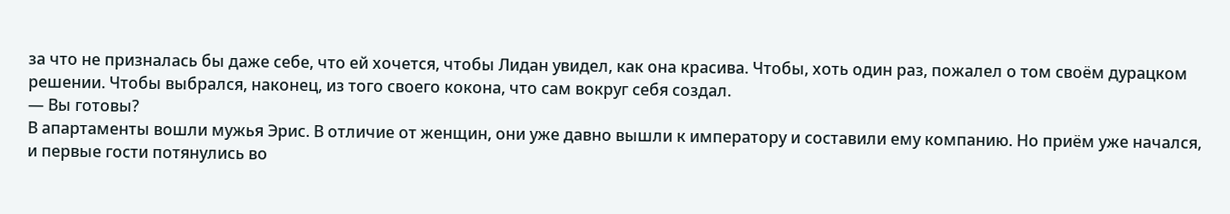за что не призналась бы даже себе, что ей хочется, чтобы Лидан увидел, как она красива. Чтобы, хоть один раз, пожалел о том своём дурацком решении. Чтобы выбрался, наконец, из того своего кокона, что сам вокруг себя создал.
— Вы готовы?
В апартаменты вошли мужья Эрис. В отличие от женщин, они уже давно вышли к императору и составили ему компанию. Но приём уже начался, и первые гости потянулись во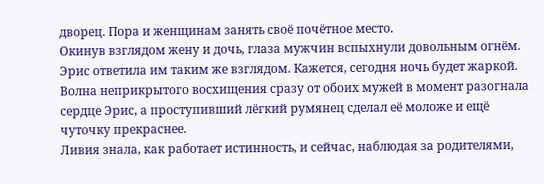дворец. Пора и женщинам занять своё почётное место.
Окинув взглядом жену и дочь, глаза мужчин вспыхнули довольным огнём. Эрис ответила им таким же взглядом. Кажется, сегодня ночь будет жаркой. Волна неприкрытого восхищения сразу от обоих мужей в момент разогнала сердце Эрис, а проступивший лёгкий румянец сделал её моложе и ещё чуточку прекраснее.
Ливия знала, как работает истинность, и сейчас, наблюдая за родителями,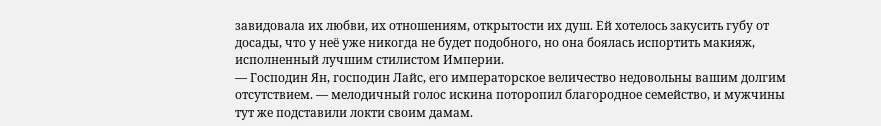завидовала их любви, их отношениям, открытости их душ. Ей хотелось закусить губу от досады, что у неё уже никогда не будет подобного, но она боялась испортить макияж, исполненный лучшим стилистом Империи.
— Господин Ян, господин Лайс, его императорское величество недовольны вашим долгим отсутствием. — мелодичный голос искина поторопил благородное семейство, и мужчины тут же подставили локти своим дамам.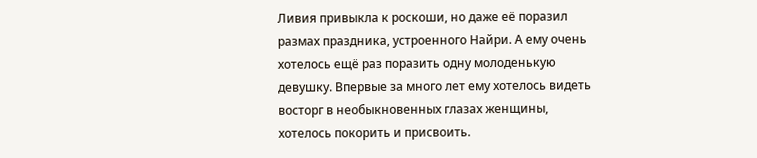Ливия привыкла к роскоши, но даже её поразил размах праздника, устроенного Найри. А ему очень хотелось ещё раз поразить одну молоденькую девушку. Впервые за много лет ему хотелось видеть восторг в необыкновенных глазах женщины, хотелось покорить и присвоить.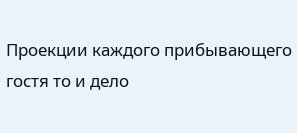Проекции каждого прибывающего гостя то и дело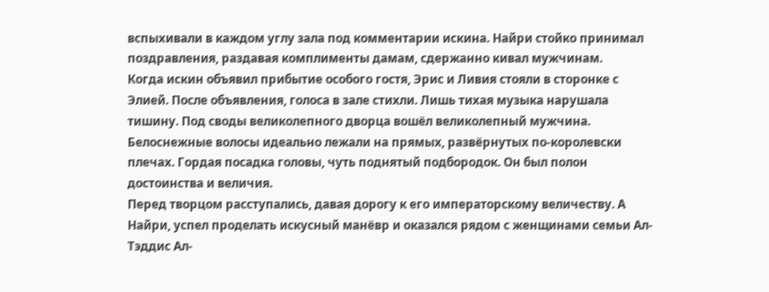вспыхивали в каждом углу зала под комментарии искина. Найри стойко принимал поздравления, раздавая комплименты дамам, сдержанно кивал мужчинам.
Когда искин объявил прибытие особого гостя, Эрис и Ливия стояли в сторонке с Элией. После объявления, голоса в зале стихли. Лишь тихая музыка нарушала тишину. Под своды великолепного дворца вошёл великолепный мужчина. Белоснежные волосы идеально лежали на прямых, развёрнутых по-королевски плечах. Гордая посадка головы, чуть поднятый подбородок. Он был полон достоинства и величия.
Перед творцом расступались, давая дорогу к его императорскому величеству. А Найри, успел проделать искусный манёвр и оказался рядом с женщинами семьи Ал-Тэддис Ал-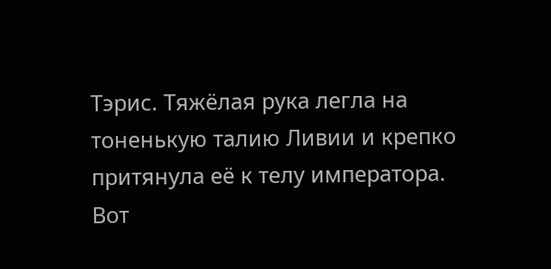Тэрис. Тяжёлая рука легла на тоненькую талию Ливии и крепко притянула её к телу императора.
Вот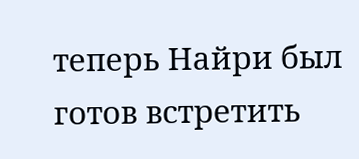теперь Найри был готов встретить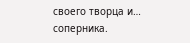своего творца и… соперника.